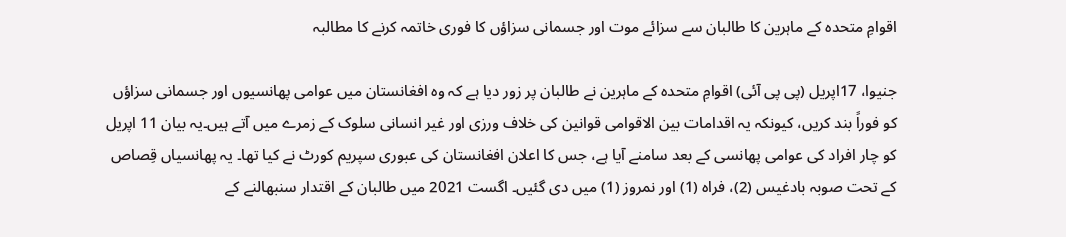اقوامِ متحدہ کے ماہرین کا طالبان سے سزائے موت اور جسمانی سزاؤں کا فوری خاتمہ کرنے کا مطالبہ

جنیوا، 17اپریل (پی پی آئی) اقوامِ متحدہ کے ماہرین نے طالبان پر زور دیا ہے کہ وہ افغانستان میں عوامی پھانسیوں اور جسمانی سزاؤں کو فوراً بند کریں، کیونکہ یہ اقدامات بین الاقوامی قوانین کی خلاف ورزی اور غیر انسانی سلوک کے زمرے میں آتے ہیں۔یہ بیان 11 اپریل کو چار افراد کی عوامی پھانسی کے بعد سامنے آیا ہے، جس کا اعلان افغانستان کی عبوری سپریم کورٹ نے کیا تھا۔ یہ پھانسیاں قِصاص کے تحت صوبہ بادغیس (2)، فراہ (1) اور نمروز (1) میں دی گئیں۔ اگست 2021 میں طالبان کے اقتدار سنبھالنے کے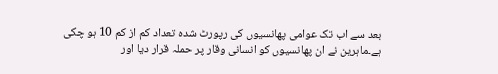بعد سے اب تک عوامی پھانسیوں کی رپورٹ شدہ تعداد کم از کم 10 ہو چکی ہے۔ماہرین نے ان پھانسیوں کو انسانی وقار پر حملہ قرار دیا اور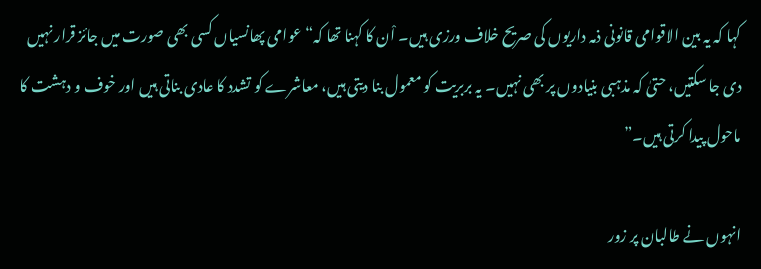کہا کہ یہ بین الاقوامی قانونی ذمہ داریوں کی صریح خلاف ورزی ہیں۔ اْن کا کہنا تھا کہ“عوامی پھانسیاں کسی بھی صورت میں جائز قرار نہیں دی جا سکتیں، حتیٰ کہ مذہبی بنیادوں پر بھی نہیں۔ یہ بربریت کو معمول بنا دیتی ہیں، معاشرے کو تشدد کا عادی بناتی ہیں اور خوف و دہشت کا ماحول پیدا کرتی ہیں۔”

انہوں نے طالبان پر زور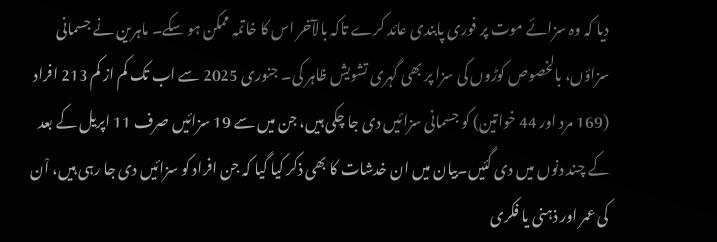دیا کہ وہ سزائے موت پر فوری پابندی عائد کرے تاکہ بالآخر اس کا خاتمہ ممکن ہو سکے۔ ماہرین نے جسمانی سزاؤں، بالخصوص کوڑوں کی سزا پر بھی گہری تشویش ظاہر کی۔ جنوری 2025 سے اب تک کم از کم 213 افراد (169 مرد اور 44 خواتین) کو جسمانی سزائیں دی جا چکی ہیں، جن میں سے 19 سزائیں صرف 11 اپریل کے بعد کے چند دنوں میں دی گئیں۔بیان میں ان خدشات کا بھی ذکر کیا گیا کہ جن افراد کو سزائیں دی جا رہی ہیں، اْن کی عمر اور ذہنی یا فکری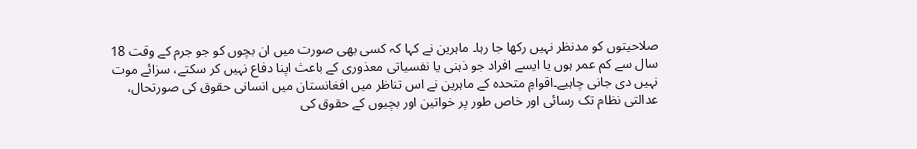صلاحیتوں کو مدنظر نہیں رکھا جا رہا۔ ماہرین نے کہا کہ کسی بھی صورت میں ان بچوں کو جو جرم کے وقت 18 سال سے کم عمر ہوں یا ایسے افراد جو ذہنی یا نفسیاتی معذوری کے باعث اپنا دفاع نہیں کر سکتے، سزائے موت نہیں دی جانی چاہیے۔اقوامِ متحدہ کے ماہرین نے اس تناظر میں افغانستان میں انسانی حقوق کی صورتحال، عدالتی نظام تک رسائی اور خاص طور پر خواتین اور بچیوں کے حقوق کی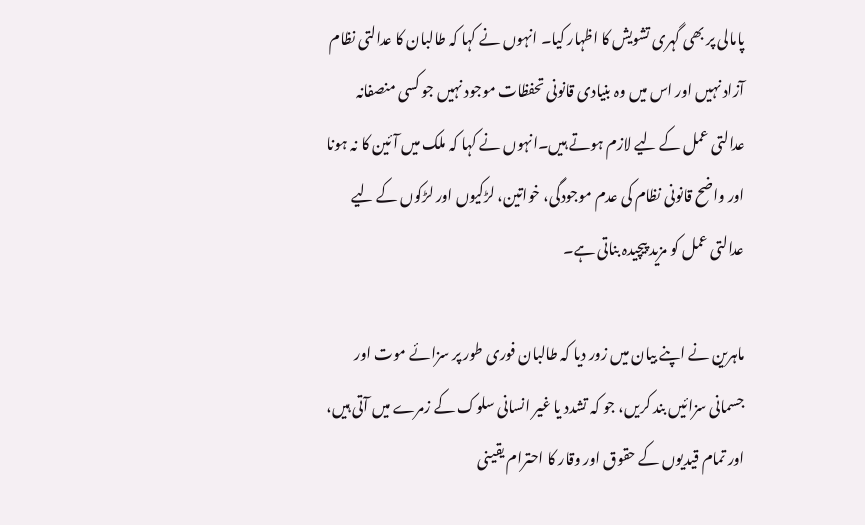پامالی پر بھی گہری تشویش کا اظہار کیا۔ انہوں نے کہا کہ طالبان کا عدالتی نظام آزاد نہیں اور اس میں وہ بنیادی قانونی تحفظات موجود نہیں جو کسی منصفانہ عدالتی عمل کے لیے لازم ہوتے ہیں۔انہوں نے کہا کہ ملک میں آئین کا نہ ہونا اور واضح قانونی نظام کی عدم موجودگی، خواتین، لڑکیوں اور لڑکوں کے لیے عدالتی عمل کو مزید پیچیدہ بناتی ہے۔

ماہرین نے اپنے بیان میں زور دیا کہ طالبان فوری طور پر سزائے موت اور جسمانی سزائیں بند کریں، جو کہ تشدد یا غیر انسانی سلوک کے زمرے میں آتی ہیں، اور تمام قیدیوں کے حقوق اور وقار کا احترام یقینی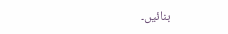بنائیں۔